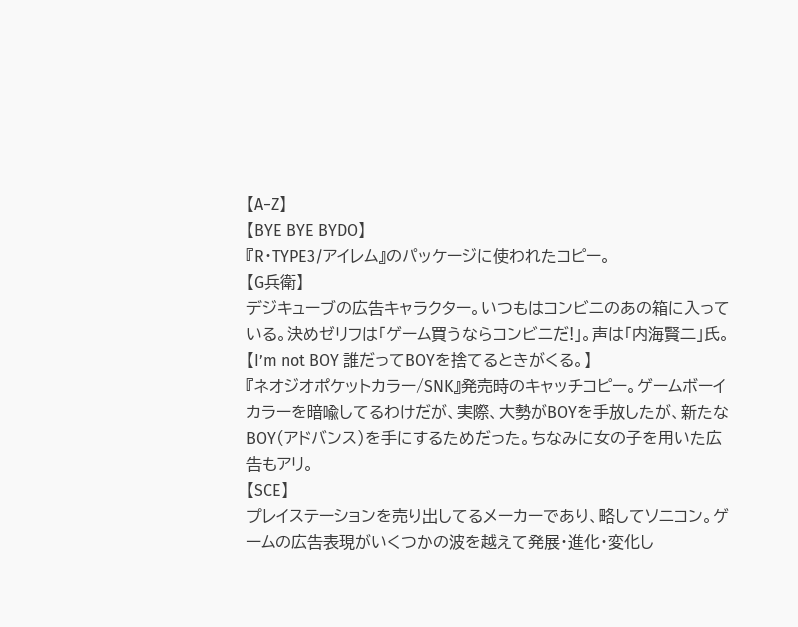【A−Z】
【BYE BYE BYDO】
『R・TYPE3/アイレム』のパッケージに使われたコピー。
【G兵衛】
デジキューブの広告キャラクター。いつもはコンビニのあの箱に入っている。決めゼリフは「ゲーム買うならコンビニだ!」。声は「内海賢二」氏。
【I’m not BOY 誰だってBOYを捨てるときがくる。】
『ネオジオポケットカラー/SNK』発売時のキャッチコピー。ゲームボーイカラーを暗喩してるわけだが、実際、大勢がBOYを手放したが、新たなBOY(アドバンス)を手にするためだった。ちなみに女の子を用いた広告もアリ。
【SCE】
プレイステーションを売り出してるメーカーであり、略してソニコン。ゲームの広告表現がいくつかの波を越えて発展・進化・変化し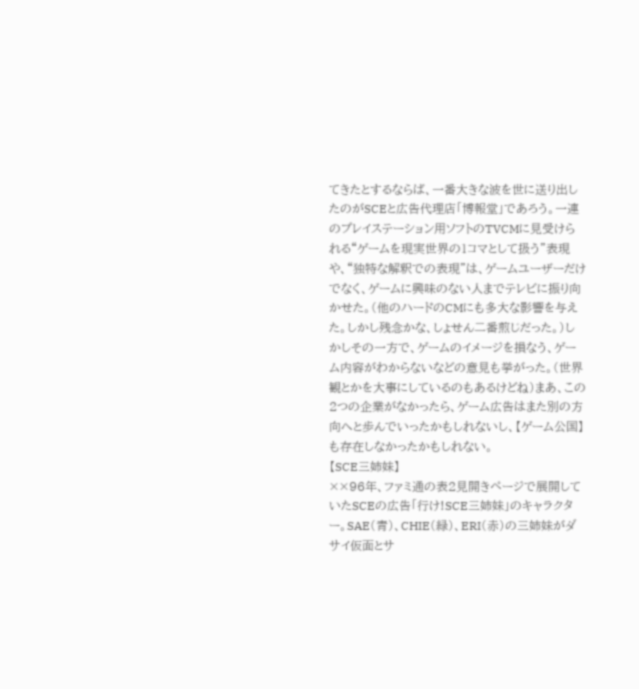てきたとするならば、一番大きな波を世に送り出したのがSCEと広告代理店「博報堂」であろう。一連のプレイステーション用ソフトのTVCMに見受けられる“ゲームを現実世界の1コマとして扱う”表現や、“独特な解釈での表現”は、ゲームユーザーだけでなく、ゲームに興味のない人までテレビに振り向かせた。(他のハードのCMにも多大な影響を与えた。しかし残念かな、しょせん二番煎じだった。)しかしその一方で、ゲームのイメージを損なう、ゲーム内容がわからないなどの意見も挙がった。(世界観とかを大事にしているのもあるけどね)まあ、この2つの企業がなかったら、ゲーム広告はまた別の方向へと歩んでいったかもしれないし、【ゲーム公国】も存在しなかったかもしれない。
【SCE三姉妹】
××96年、ファミ通の表2見開きページで展開していたSCEの広告「行け!SCE三姉妹」のキャラクター。SAE(青)、CHIE(緑)、ERI(赤)の三姉妹がダサイ仮面とサ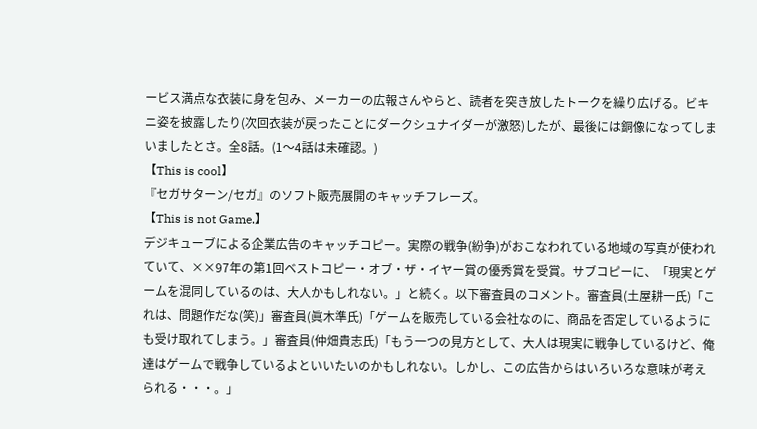ービス満点な衣装に身を包み、メーカーの広報さんやらと、読者を突き放したトークを繰り広げる。ビキニ姿を披露したり(次回衣装が戻ったことにダークシュナイダーが激怒)したが、最後には銅像になってしまいましたとさ。全8話。(1〜4話は未確認。)
【This is cool】
『セガサターン/セガ』のソフト販売展開のキャッチフレーズ。
【This is not Game.】
デジキューブによる企業広告のキャッチコピー。実際の戦争(紛争)がおこなわれている地域の写真が使われていて、××97年の第1回ベストコピー・オブ・ザ・イヤー賞の優秀賞を受賞。サブコピーに、「現実とゲームを混同しているのは、大人かもしれない。」と続く。以下審査員のコメント。審査員(土屋耕一氏)「これは、問題作だな(笑)」審査員(眞木準氏)「ゲームを販売している会社なのに、商品を否定しているようにも受け取れてしまう。」審査員(仲畑貴志氏)「もう一つの見方として、大人は現実に戦争しているけど、俺達はゲームで戦争しているよといいたいのかもしれない。しかし、この広告からはいろいろな意味が考えられる・・・。」